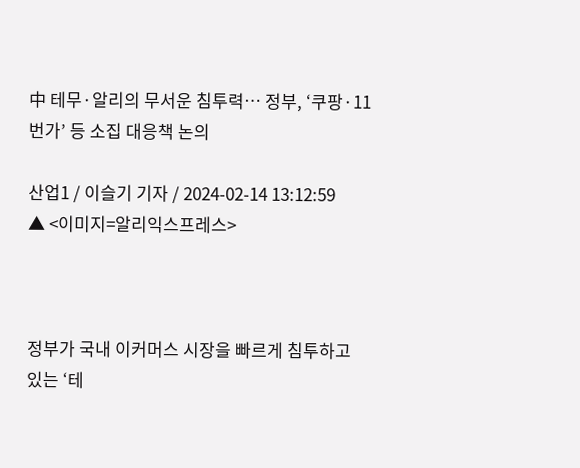中 테무·알리의 무서운 침투력… 정부, ‘쿠팡·11번가’ 등 소집 대응책 논의

산업1 / 이슬기 기자 / 2024-02-14 13:12:59
▲ <이미지=알리익스프레스>



정부가 국내 이커머스 시장을 빠르게 침투하고 있는 ‘테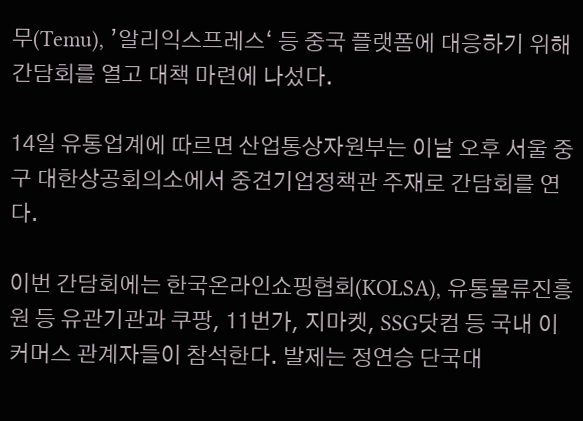무(Temu), ’알리익스프레스‘ 등 중국 플랫폼에 대응하기 위해 간담회를 열고 대책 마련에 나섰다.

14일 유통업계에 따르면 산업통상자원부는 이날 오후 서울 중구 대한상공회의소에서 중견기업정책관 주재로 간담회를 연다.

이번 간담회에는 한국온라인쇼핑협회(KOLSA), 유통물류진흥원 등 유관기관과 쿠팡, 11번가, 지마켓, SSG닷컴 등 국내 이커머스 관계자들이 참석한다. 발제는 정연승 단국대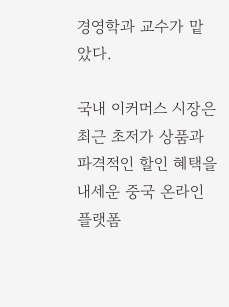경영학과 교수가 맡았다.

국내 이커머스 시장은 최근 초저가 상품과 파격적인 할인 혜택을 내세운 중국 온라인 플랫폼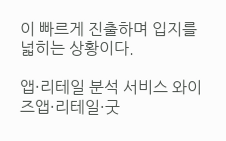이 빠르게 진출하며 입지를 넓히는 상황이다.

앱·리테일 분석 서비스 와이즈앱·리테일·굿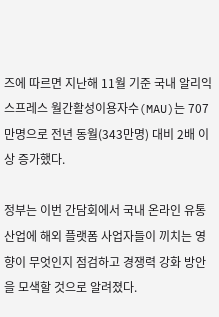즈에 따르면 지난해 11월 기준 국내 알리익스프레스 월간활성이용자수(MAU)는 707만명으로 전년 동월(343만명) 대비 2배 이상 증가했다.

정부는 이번 간담회에서 국내 온라인 유통산업에 해외 플랫폼 사업자들이 끼치는 영향이 무엇인지 점검하고 경쟁력 강화 방안을 모색할 것으로 알려졌다.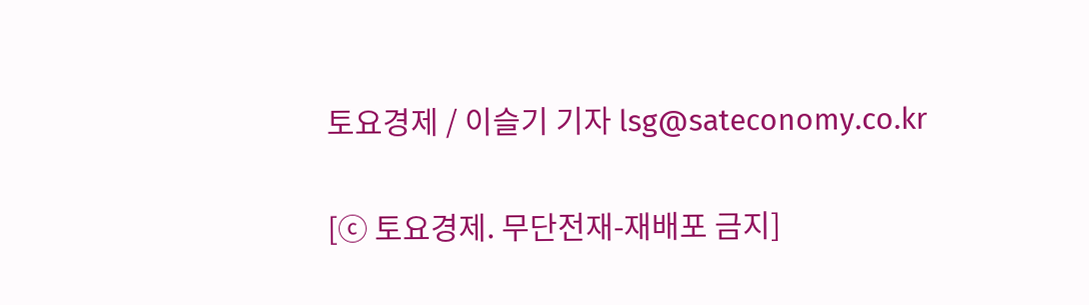토요경제 / 이슬기 기자 lsg@sateconomy.co.kr

[ⓒ 토요경제. 무단전재-재배포 금지]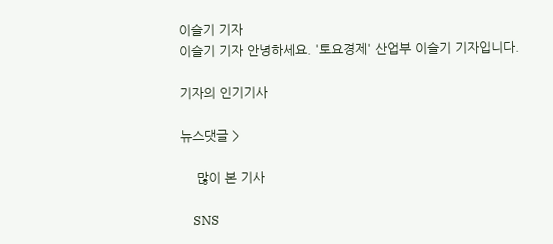이슬기 기자
이슬기 기자 안녕하세요. '토요경제' 산업부 이슬기 기자입니다.

기자의 인기기사

뉴스댓글 >

    많이 본 기사

    SNS